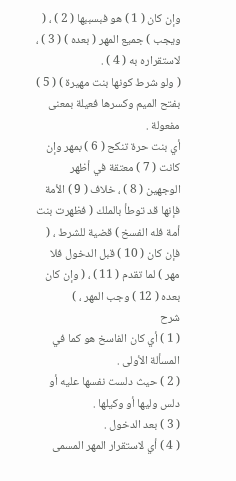وإن كان ( 1 ) هو فبسببها ( 2 ) ، ( ويجب ) جميع المهر ( بعده ) ( 3 ) ، لاستقراره به ( 4 ) .
( ولو شرط كونها بنت مهيرة ) ( 5 ) بفتح الميم وكسرها فعيلة بمعنى مفعولة .
أي بنت حرة تنكح ( 6 ) بمهر وإن كانت ( 7 ) معتقة في أظهر الوجهين ( 8 ) ، خلاف ( 9 ) الأمة فإنها قد توطأ بالملك ( فظهرت بنت أمة فله الفسخ ) قضية للشرط ، ( فإن كان ( 10 ) قبل الدخول فلا مهر ) لما تقدم ( 11 ) ، ( وإن كان بعده ( 12 ) وجب المهر ، )
شرح
( 1 ) أي كان الفاسخ هو كما في المسألة الأولى .
( 2 ) حيث دلست نفسها عليه أو دلس وليها أو وكيلها .
( 3 ) بعد الدخول .
( 4 ) أي لاستقرار المهر المسمى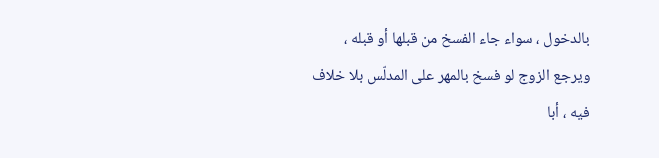بالدخول ، سواء جاء الفسخ من قبلها أو قبله ، ويرجع الزوج لو فسخ بالمهر على المدلّس بلا خلاف فيه ، أبا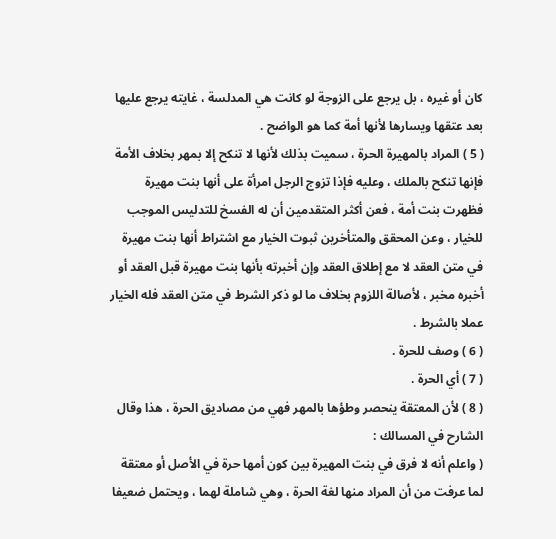كان أو غيره ، بل يرجع على الزوجة لو كانت هي المدلسة ، غايته يرجع عليها بعد عتقها ويسارها لأنها أمة كما هو الواضح .
( 5 ) المراد بالمهيرة الحرة ، سميت بذلك لأنها لا تنكح إلا بمهر بخلاف الأمة فإنها تنكح بالملك ، وعليه فإذا تزوج الرجل امرأة على أنها بنت مهيرة فظهرت بنت أمة ، فعن أكثر المتقدمين أن له الفسخ للتدليس الموجب للخيار ، وعن المحقق والمتأخرين ثبوت الخيار مع اشتراط أنها بنت مهيرة في متن العقد لا مع إطلاق العقد وإن أخبرته بأنها بنت مهيرة قبل العقد أو أخبره مخبر ، لأصالة اللزوم بخلاف ما لو ذكر الشرط في متن العقد فله الخيار عملا بالشرط .
( 6 ) وصف للحرة .
( 7 ) أي الحرة .
( 8 ) لأن المعتقة ينحصر وطؤها بالمهر فهي من مصاديق الحرة ، هذا وقال الشارح في المسالك :
( واعلم أنه لا فرق في بنت المهيرة بين كون أمها حرة في الأصل أو معتقة لما عرفت من أن المراد منها لغة الحرة ، وهي شاملة لهما ، ويحتمل ضعيفا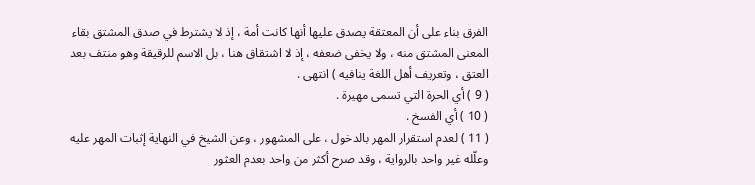الفرق بناء على أن المعتقة يصدق عليها أنها كانت أمة ، إذ لا يشترط في صدق المشتق بقاء المعنى المشتق منه ، ولا يخفى ضعفه ، إذ لا اشتقاق هنا ، بل الاسم للرقيقة وهو منتف بعد العتق ، وتعريف أهل اللغة ينافيه ) انتهى .
( 9 ) أي الحرة التي تسمى مهيرة .
( 10 ) أي الفسخ .
( 11 ) لعدم استقرار المهر بالدخول ، على المشهور ، وعن الشيخ في النهاية إثبات المهر عليه وعلّله غير واحد بالرواية ، وقد صرح أكثر من واحد بعدم العثور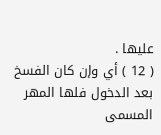عليها .
( 12 ) أي وإن كان الفسخ بعد الدخول فلها المهر المسمى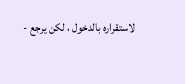لاستقراره بالدخول ، لكن يرجع -